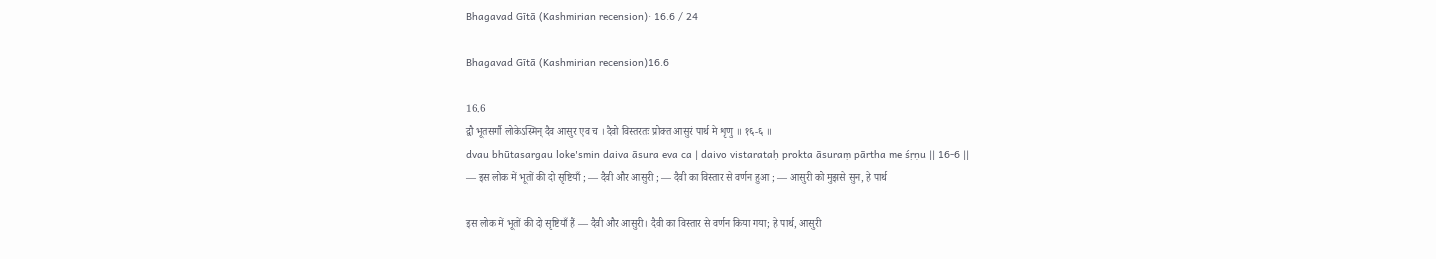Bhagavad Gītā (Kashmirian recension)· 16.6 / 24

Bhagavad Gītā (Kashmirian recension)16.6

16.6
द्वौ भूतसर्गौ लोकेऽस्मिन् दैव आसुर एव च । दैवो विस्तरतः प्रोक्त आसुरं पार्थ मे शृणु ॥ १६-६ ॥
dvau bhūtasargau loke'smin daiva āsura eva ca | daivo vistarataḥ prokta āsuraṃ pārtha me śṛṇu || 16-6 ||
— इस लोक में भूतों की दो सृष्टियाँ ; — दैवी और आसुरी ; — दैवी का विस्तार से वर्णन हुआ ; — आसुरी को मुझसे सुन, हे पार्थ

इस लोक में भूतों की दो सृष्टियाँ हैं — दैवी और आसुरी। दैवी का विस्तार से वर्णन किया गया; हे पार्थ, आसुरी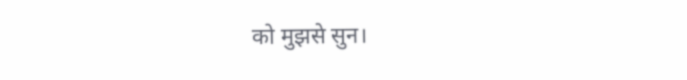को मुझसे सुन।